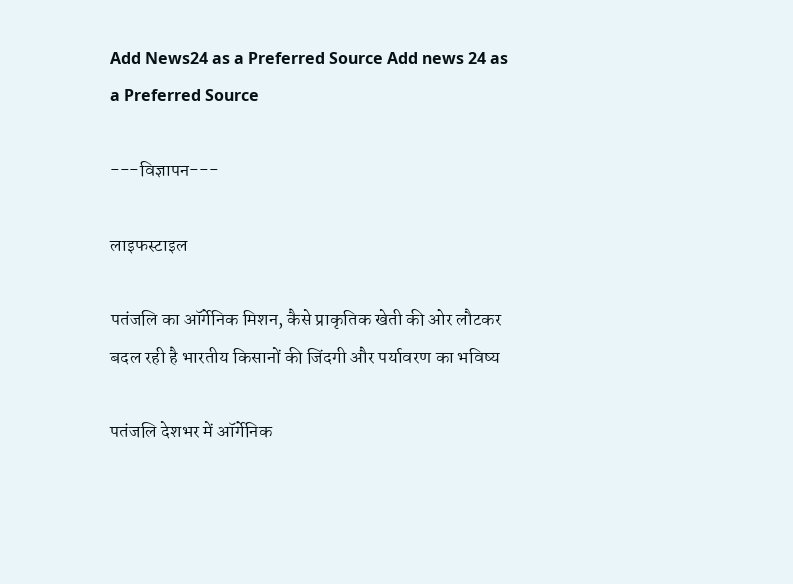Add News24 as a Preferred Source Add news 24 as a Preferred Source

---विज्ञापन---

लाइफस्टाइल

पतंजलि का ऑर्गेनिक मिशन, कैसे प्राकृतिक खेती की ओर लौटकर बदल रही है भारतीय किसानों की जिंदगी और पर्यावरण का भविष्य

पतंजलि देशभर में ऑर्गेनिक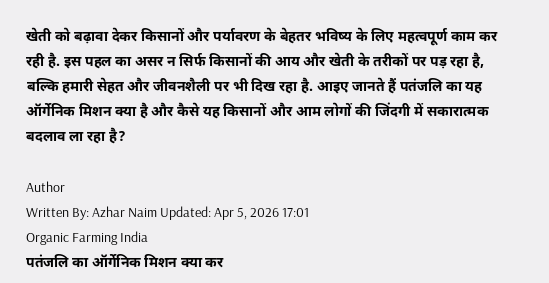खेती को बढ़ावा देकर किसानों और पर्यावरण के बेहतर भविष्य के लिए महत्वपूर्ण काम कर रही है. इस पहल का असर न सिर्फ किसानों की आय और खेती के तरीकों पर पड़ रहा है, बल्कि हमारी सेहत और जीवनशैली पर भी दिख रहा है. आइए जानते हैं पतंजलि का यह ऑर्गेनिक मिशन क्या है और कैसे यह किसानों और आम लोगों की जिंदगी में सकारात्मक बदलाव ला रहा है?

Author
Written By: Azhar Naim Updated: Apr 5, 2026 17:01
Organic Farming India
पतंजलि का ऑर्गेनिक मिशन क्या कर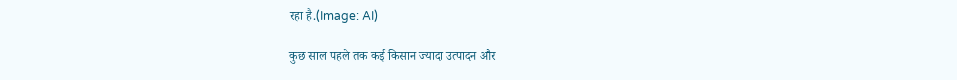रहा है.(Image: AI)

कुछ साल पहले तक कई किसान ज्यादा उत्पादन और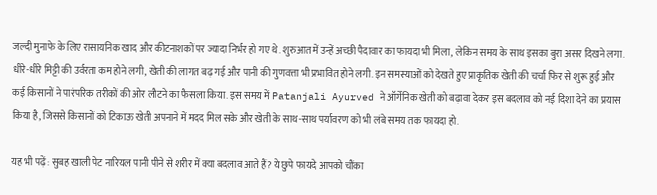जल्दी मुनाफे के लिए रासायनिक खाद और कीटनाशकों पर ज्यादा निर्भर हो गए थे. शुरुआत में उन्हें अच्छी पैदावार का फायदा भी मिला, लेकिन समय के साथ इसका बुरा असर दिखने लगा. धीरे-धीरे मिट्टी की उर्वरता कम होने लगी, खेती की लागत बढ़ गई और पानी की गुणवत्ता भी प्रभावित होने लगी. इन समस्याओं को देखते हुए प्राकृतिक खेती की चर्चा फिर से शुरू हुई और कई किसानों ने पारंपरिक तरीकों की ओर लौटने का फैसला किया. इस समय में Patanjali Ayurved ने ऑर्गेनिक खेती को बढ़ावा देकर इस बदलाव को नई दिशा देने का प्रयास किया है, जिससे किसानों को टिकाऊ खेती अपनाने में मदद मिल सके और खेती के साथ-साथ पर्यावरण को भी लंबे समय तक फायदा हो.

यह भी पढ़ें: सुबह खाली पेट नारियल पानी पीने से शरीर में क्या बदलाव आते हैं? ये छुपे फायदे आपको चौंका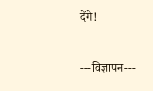देंगे!

---विज्ञापन---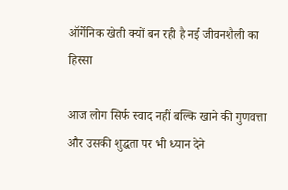ऑर्गेनिक खेती क्यों बन रही है नई जीवनशैली का हिस्सा

आज लोग सिर्फ स्वाद नहीं बल्कि खाने की गुणवत्ता और उसकी शुद्धता पर भी ध्यान देने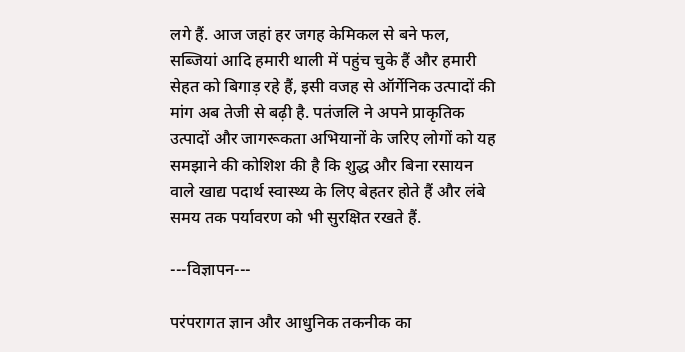लगे हैं. आज जहां हर जगह केमिकल से बने फल, सब्जियां आदि हमारी थाली में पहुंच चुके हैं और हमारी सेहत को बिगाड़ रहे हैं, इसी वजह से ऑर्गेनिक उत्पादों की मांग अब तेजी से बढ़ी है. पतंजलि ने अपने प्राकृतिक उत्पादों और जागरूकता अभियानों के जरिए लोगों को यह समझाने की कोशिश की है कि शुद्ध और बिना रसायन वाले खाद्य पदार्थ स्वास्थ्य के लिए बेहतर होते हैं और लंबे समय तक पर्यावरण को भी सुरक्षित रखते हैं.

---विज्ञापन---

परंपरागत ज्ञान और आधुनिक तकनीक का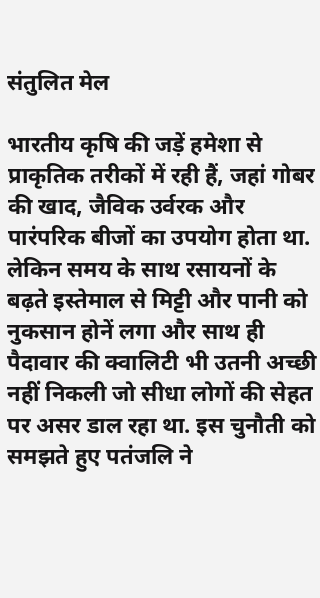संतुलित मेल

भारतीय कृषि की जड़ें हमेशा से प्राकृतिक तरीकों में रही हैं, जहां गोबर की खाद, जैविक उर्वरक और पारंपरिक बीजों का उपयोग होता था. लेकिन समय के साथ रसायनों के बढ़ते इस्तेमाल से मिट्टी और पानी को नुकसान होनें लगा और साथ ही पैदावार की क्वालिटी भी उतनी अच्छी नहीं निकली जो सीधा लोगों की सेहत पर असर डाल रहा था. इस चुनौती को समझते हुए पतंजलि ने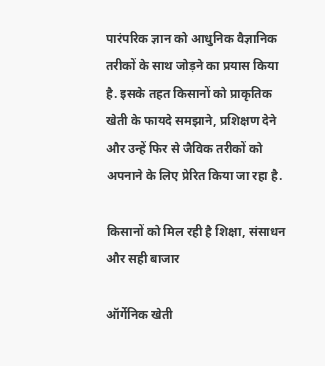पारंपरिक ज्ञान को आधुनिक वैज्ञानिक तरीकों के साथ जोड़ने का प्रयास किया है. इसके तहत किसानों को प्राकृतिक खेती के फायदे समझाने, प्रशिक्षण देने और उन्हें फिर से जैविक तरीकों को अपनाने के लिए प्रेरित किया जा रहा है.

किसानों को मिल रही है शिक्षा, संसाधन और सही बाजार

ऑर्गेनिक खेती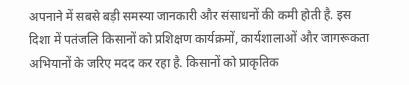अपनाने में सबसे बड़ी समस्या जानकारी और संसाधनों की कमी होती है. इस दिशा में पतंजलि किसानों को प्रशिक्षण कार्यक्रमों, कार्यशालाओं और जागरूकता अभियानों के जरिए मदद कर रहा है. किसानों को प्राकृतिक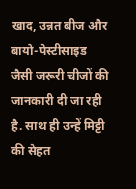खाद, उन्नत बीज और बायो-पेस्टीसाइड जैसी जरूरी चीजों की जानकारी दी जा रही है. साथ ही उन्हें मिट्टी की सेहत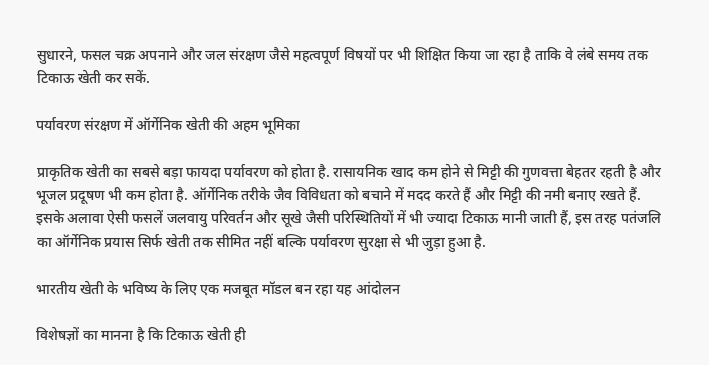सुधारने, फसल चक्र अपनाने और जल संरक्षण जैसे महत्वपूर्ण विषयों पर भी शिक्षित किया जा रहा है ताकि वे लंबे समय तक टिकाऊ खेती कर सकें.

पर्यावरण संरक्षण में ऑर्गेनिक खेती की अहम भूमिका

प्राकृतिक खेती का सबसे बड़ा फायदा पर्यावरण को होता है. रासायनिक खाद कम होने से मिट्टी की गुणवत्ता बेहतर रहती है और भूजल प्रदूषण भी कम होता है. ऑर्गेनिक तरीके जैव विविधता को बचाने में मदद करते हैं और मिट्टी की नमी बनाए रखते हैं. इसके अलावा ऐसी फसलें जलवायु परिवर्तन और सूखे जैसी परिस्थितियों में भी ज्यादा टिकाऊ मानी जाती हैं, इस तरह पतंजलि का ऑर्गेनिक प्रयास सिर्फ खेती तक सीमित नहीं बल्कि पर्यावरण सुरक्षा से भी जुड़ा हुआ है.

भारतीय खेती के भविष्य के लिए एक मजबूत मॉडल बन रहा यह आंदोलन

विशेषज्ञों का मानना है कि टिकाऊ खेती ही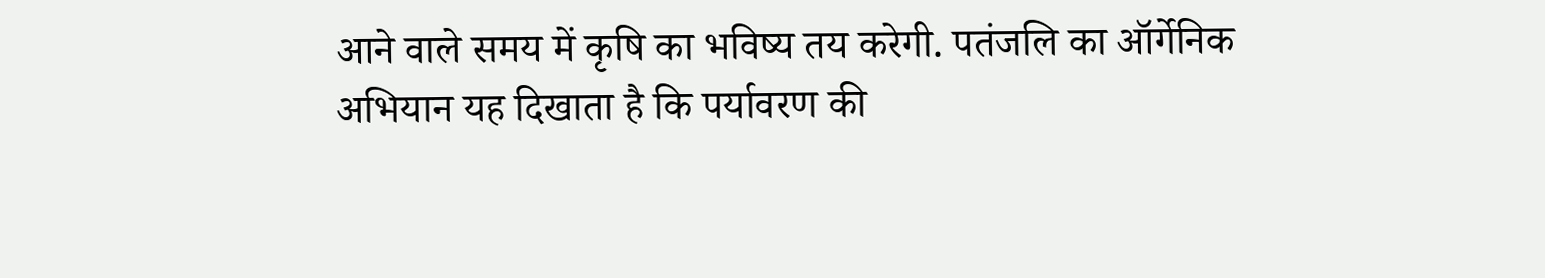आने वाले समय में कृषि का भविष्य तय करेगी. पतंजलि का ऑर्गेनिक अभियान यह दिखाता है कि पर्यावरण की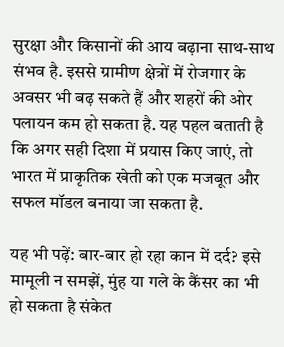सुरक्षा और किसानों की आय बढ़ाना साथ-साथ संभव है. इससे ग्रामीण क्षेत्रों में रोजगार के अवसर भी बढ़ सकते हैं और शहरों की ओर पलायन कम हो सकता है. यह पहल बताती है कि अगर सही दिशा में प्रयास किए जाएं, तो भारत में प्राकृतिक खेती को एक मजबूत और सफल मॉडल बनाया जा सकता है.

यह भी पढ़ें: बार-बार हो रहा कान में दर्द? इसे मामूली न समझें, मुंह या गले के कैंसर का भी हो सकता है संकेत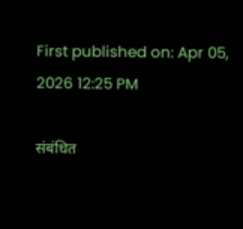First published on: Apr 05, 2026 12:25 PM

संबंधित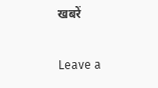खबरें

Leave a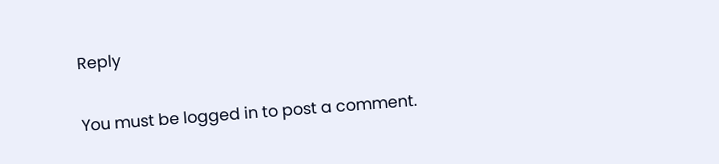Reply

You must be logged in to post a comment.